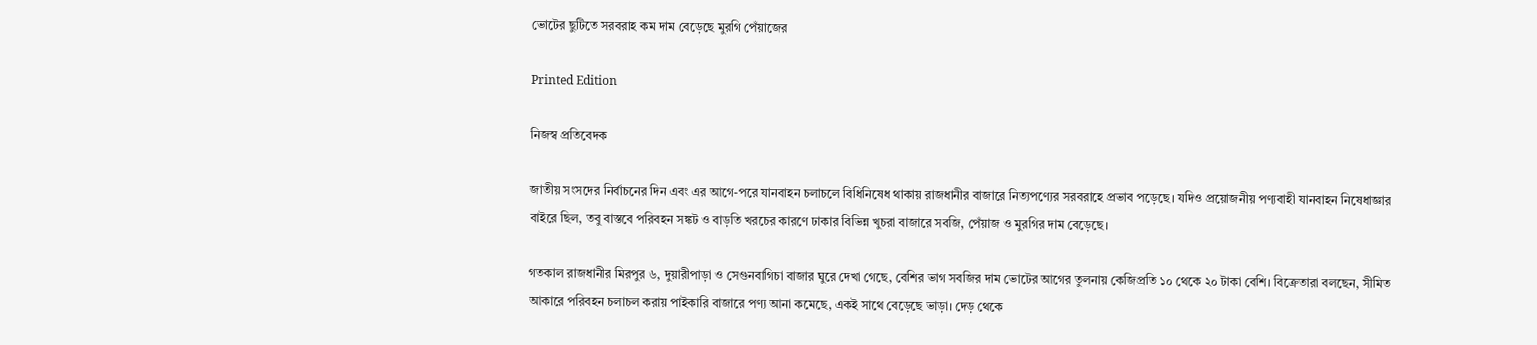ভোটের ছুটিতে সরবরাহ কম দাম বেড়েছে মুরগি পেঁয়াজের

Printed Edition

নিজস্ব প্রতিবেদক

জাতীয় সংসদের নির্বাচনের দিন এবং এর আগে-পরে যানবাহন চলাচলে বিধিনিষেধ থাকায় রাজধানীর বাজারে নিত্যপণ্যের সরবরাহে প্রভাব পড়েছে। যদিও প্রয়োজনীয় পণ্যবাহী যানবাহন নিষেধাজ্ঞার বাইরে ছিল, তবু বাস্তবে পরিবহন সঙ্কট ও বাড়তি খরচের কারণে ঢাকার বিভিন্ন খুচরা বাজারে সবজি, পেঁয়াজ ও মুরগির দাম বেড়েছে।

গতকাল রাজধানীর মিরপুর ৬, দুয়ারীপাড়া ও সেগুনবাগিচা বাজার ঘুরে দেখা গেছে, বেশির ভাগ সবজির দাম ভোটের আগের তুলনায় কেজিপ্রতি ১০ থেকে ২০ টাকা বেশি। বিক্রেতারা বলছেন, সীমিত আকারে পরিবহন চলাচল করায় পাইকারি বাজারে পণ্য আনা কমেছে, একই সাথে বেড়েছে ভাড়া। দেড় থেকে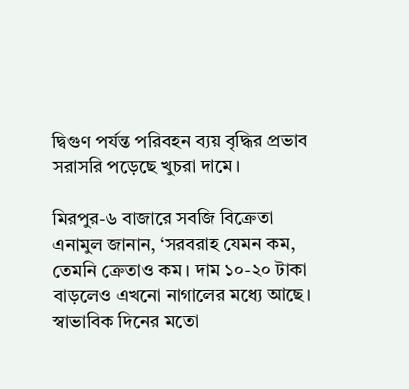দ্বিগুণ পর্যন্ত পরিবহন ব্যয় বৃদ্ধির প্রভাব সরাসরি পড়েছে খুচরা দামে।

মিরপুর-৬ বাজারে সবজি বিক্রেতা এনামুল জানান, ‘সরবরাহ যেমন কম, তেমনি ক্রেতাও কম। দাম ১০-২০ টাকা বাড়লেও এখনো নাগালের মধ্যে আছে। স্বাভাবিক দিনের মতো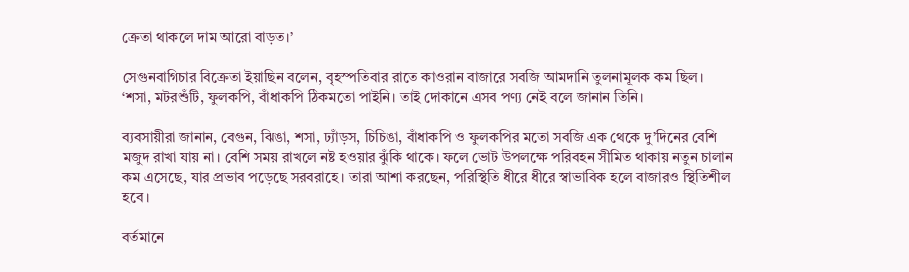ক্রেতা থাকলে দাম আরো বাড়ত।’

সেগুনবাগিচার বিক্রেতা ইয়াছিন বলেন, বৃহস্পতিবার রাতে কাওরান বাজারে সবজি আমদানি তুলনামূলক কম ছিল। ‘শসা, মটরশুঁটি, ফুলকপি, বাঁধাকপি ঠিকমতো পাইনি। তাই দোকানে এসব পণ্য নেই বলে জানান তিনি।

ব্যবসায়ীরা জানান, বেগুন, ঝিঙা, শসা, ঢ্যাঁড়স, চিচিঙা, বাঁধাকপি ও ফুলকপির মতো সবজি এক থেকে দু’দিনের বেশি মজুদ রাখা যায় না। বেশি সময় রাখলে নষ্ট হওয়ার ঝুঁকি থাকে। ফলে ভোট উপলক্ষে পরিবহন সীমিত থাকায় নতুন চালান কম এসেছে, যার প্রভাব পড়েছে সরবরাহে। তারা আশা করছেন, পরিস্থিতি ধীরে ধীরে স্বাভাবিক হলে বাজারও স্থিতিশীল হবে।

বর্তমানে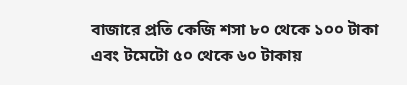বাজারে প্রতি কেজি শসা ৮০ থেকে ১০০ টাকা এবং টমেটো ৫০ থেকে ৬০ টাকায়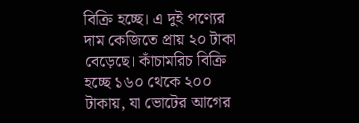বিক্রি হচ্ছে। এ দুই পণ্যের দাম কেজিতে প্রায় ২০ টাকা বেড়েছে। কাঁচামরিচ বিক্রি হচ্ছে ১৬০ থেকে ২০০ টাকায়, যা ভোটের আগের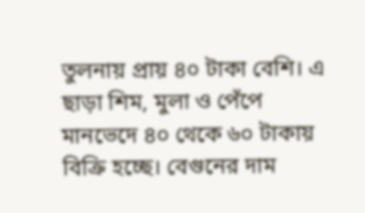তুলনায় প্রায় ৪০ টাকা বেশি। এ ছাড়া শিম, মুলা ও পেঁপে মানভেদে ৪০ থেকে ৬০ টাকায় বিক্রি হচ্ছে। বেগুনের দাম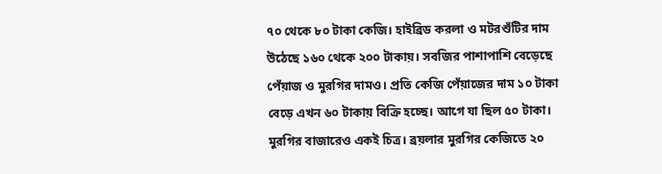৭০ থেকে ৮০ টাকা কেজি। হাইব্রিড করলা ও মটরশুঁটির দাম উঠেছে ১৬০ থেকে ২০০ টাকায়। সবজির পাশাপাশি বেড়েছে পেঁয়াজ ও মুরগির দামও। প্রতি কেজি পেঁয়াজের দাম ১০ টাকা বেড়ে এখন ৬০ টাকায় বিক্রি হচ্ছে। আগে যা ছিল ৫০ টাকা। মুরগির বাজারেও একই চিত্র। ব্রয়লার মুরগির কেজিতে ২০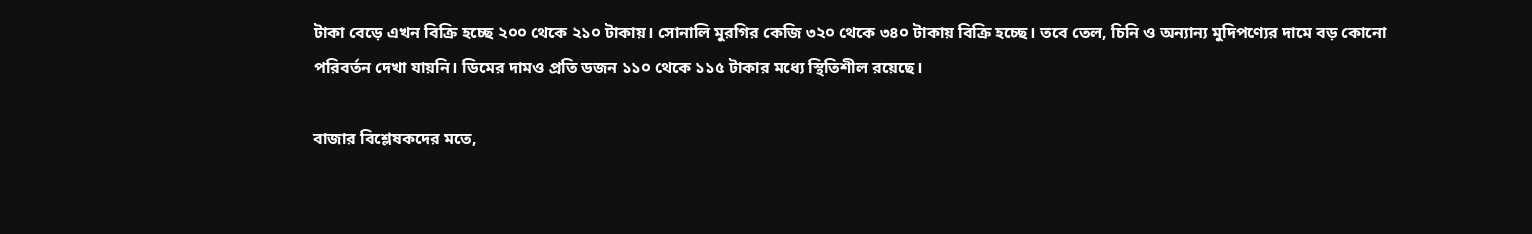টাকা বেড়ে এখন বিক্রি হচ্ছে ২০০ থেকে ২১০ টাকায়। সোনালি মুরগির কেজি ৩২০ থেকে ৩৪০ টাকায় বিক্রি হচ্ছে। তবে তেল, চিনি ও অন্যান্য মুদিপণ্যের দামে বড় কোনো পরিবর্তন দেখা যায়নি। ডিমের দামও প্রতি ডজন ১১০ থেকে ১১৫ টাকার মধ্যে স্থিতিশীল রয়েছে।

বাজার বিশ্লেষকদের মতে,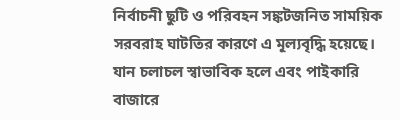নির্বাচনী ছুটি ও পরিবহন সঙ্কটজনিত সাময়িক সরবরাহ ঘাটতির কারণে এ মূল্যবৃদ্ধি হয়েছে। যান চলাচল স্বাভাবিক হলে এবং পাইকারি বাজারে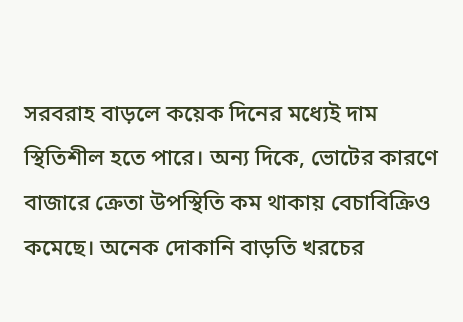সরবরাহ বাড়লে কয়েক দিনের মধ্যেই দাম স্থিতিশীল হতে পারে। অন্য দিকে, ভোটের কারণে বাজারে ক্রেতা উপস্থিতি কম থাকায় বেচাবিক্রিও কমেছে। অনেক দোকানি বাড়তি খরচের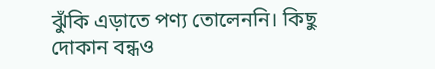ঝুঁকি এড়াতে পণ্য তোলেননি। কিছু দোকান বন্ধও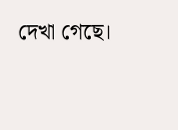দেখা গেছে।